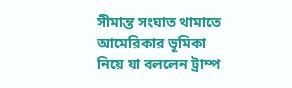সীমান্ত সংঘাত থামাতে আমেরিকার ভূমিকা নিয়ে যা বললেন ট্রাম্প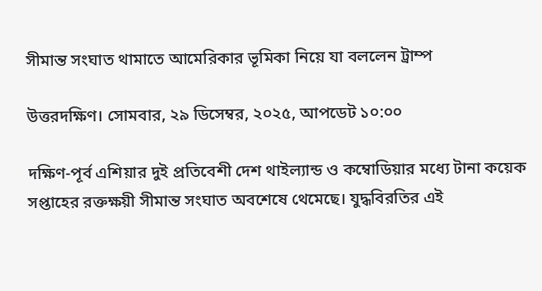সীমান্ত সংঘাত থামাতে আমেরিকার ভূমিকা নিয়ে যা বললেন ট্রাম্প

উত্তরদক্ষিণ। সোমবার, ২৯ ডিসেম্বর, ২০২৫, আপডেট ১০:০০

দক্ষিণ-পূর্ব এশিয়ার দুই প্রতিবেশী দেশ থাইল্যান্ড ও কম্বোডিয়ার মধ্যে টানা কয়েক সপ্তাহের রক্তক্ষয়ী সীমান্ত সংঘাত অবশেষে থেমেছে। যুদ্ধবিরতির এই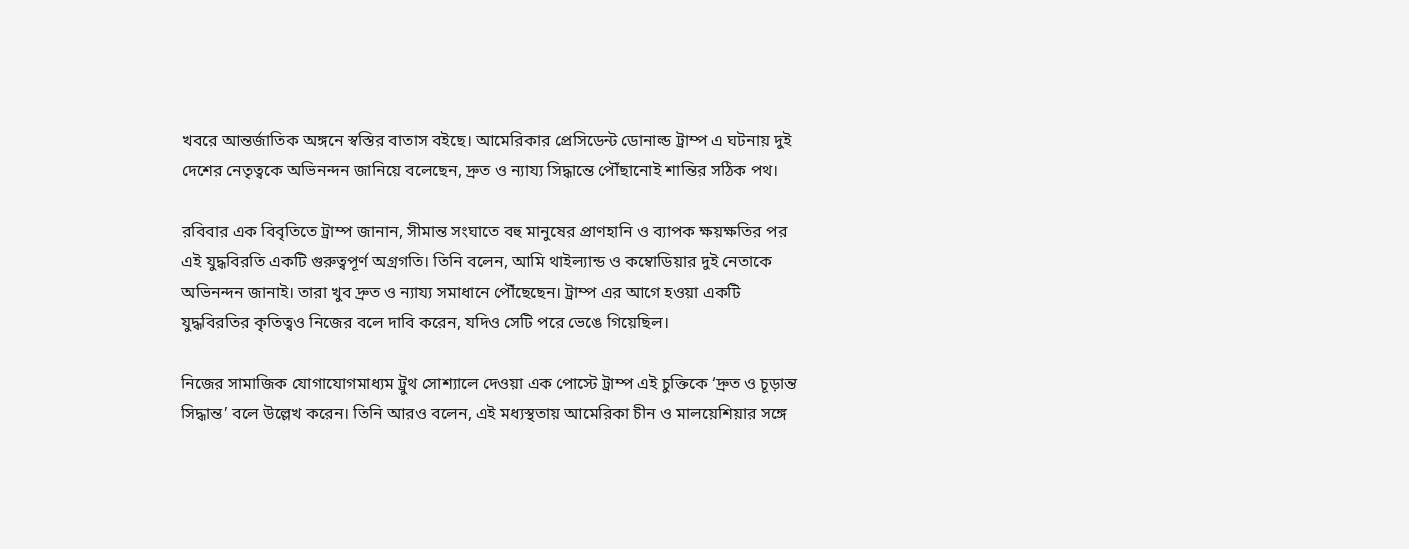খবরে আন্তর্জাতিক অঙ্গনে স্বস্তির বাতাস বইছে। আমেরিকার প্রেসিডেন্ট ডোনাল্ড ট্রাম্প এ ঘটনায় দুই দেশের নেতৃত্বকে অভিনন্দন জানিয়ে বলেছেন, দ্রুত ও ন্যায্য সিদ্ধান্তে পৌঁছানোই শান্তির সঠিক পথ।

রবিবার এক বিবৃতিতে ট্রাম্প জানান, সীমান্ত সংঘাতে বহু মানুষের প্রাণহানি ও ব্যাপক ক্ষয়ক্ষতির পর এই যুদ্ধবিরতি একটি গুরুত্বপূর্ণ অগ্রগতি। তিনি বলেন, আমি থাইল্যান্ড ও কম্বোডিয়ার দুই নেতাকে অভিনন্দন জানাই। তারা খুব দ্রুত ও ন্যায্য সমাধানে পৌঁছেছেন। ট্রাম্প এর আগে হওয়া একটি যুদ্ধবিরতির কৃতিত্বও নিজের বলে দাবি করেন, যদিও সেটি পরে ভেঙে গিয়েছিল।

নিজের সামাজিক যোগাযোগমাধ্যম ট্রুথ সোশ্যালে দেওয়া এক পোস্টে ট্রাম্প এই চুক্তিকে ‘দ্রুত ও চূড়ান্ত সিদ্ধান্ত’ বলে উল্লেখ করেন। তিনি আরও বলেন, এই মধ্যস্থতায় আমেরিকা চীন ও মালয়েশিয়ার সঙ্গে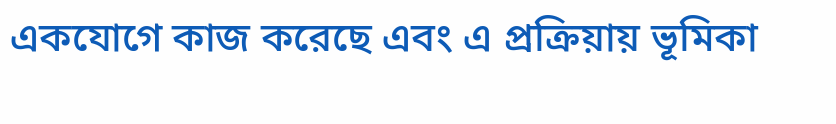একযোগে কাজ করেছে এবং এ প্রক্রিয়ায় ভূমিকা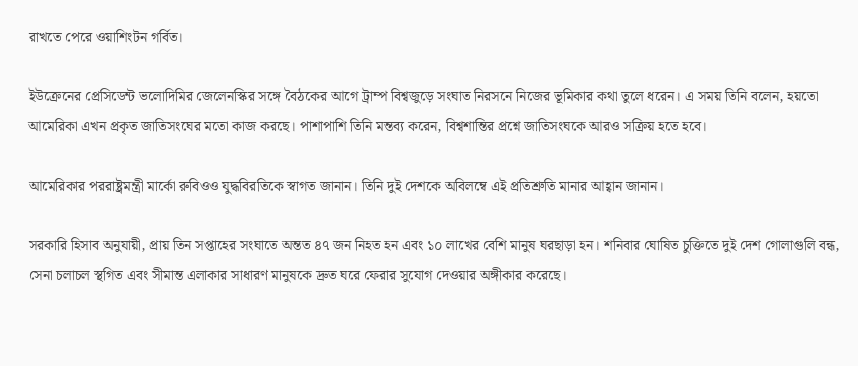রাখতে পেরে ওয়াশিংটন গর্বিত।

ইউক্রেনের প্রেসিডেন্ট ভলোদিমির জেলেনস্কির সঙ্গে বৈঠকের আগে ট্রাম্প বিশ্বজুড়ে সংঘাত নিরসনে নিজের ভূমিকার কথা তুলে ধরেন। এ সময় তিনি বলেন, হয়তো আমেরিকা এখন প্রকৃত জাতিসংঘের মতো কাজ করছে। পাশাপাশি তিনি মন্তব্য করেন, বিশ্বশান্তির প্রশ্নে জাতিসংঘকে আরও সক্রিয় হতে হবে।

আমেরিকার পররাষ্ট্রমন্ত্রী মার্কো রুবিওও যুদ্ধবিরতিকে স্বাগত জানান। তিনি দুই দেশকে অবিলম্বে এই প্রতিশ্রুতি মানার আহ্বান জানান।

সরকারি হিসাব অনুযায়ী, প্রায় তিন সপ্তাহের সংঘাতে অন্তত ৪৭ জন নিহত হন এবং ১০ লাখের বেশি মানুষ ঘরছাড়া হন। শনিবার ঘোষিত চুক্তিতে দুই দেশ গোলাগুলি বন্ধ, সেনা চলাচল স্থগিত এবং সীমান্ত এলাকার সাধারণ মানুষকে দ্রুত ঘরে ফেরার সুযোগ দেওয়ার অঙ্গীকার করেছে।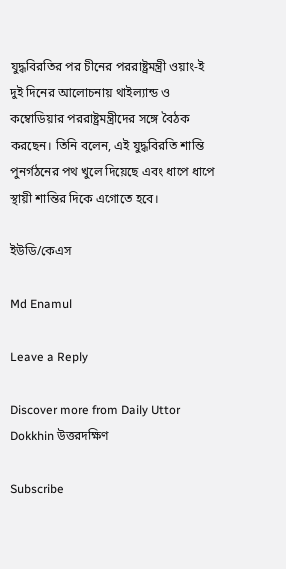যুদ্ধবিরতির পর চীনের পররাষ্ট্রমন্ত্রী ওয়াং-ই দুই দিনের আলোচনায় থাইল্যান্ড ও কম্বোডিয়ার পররাষ্ট্রমন্ত্রীদের সঙ্গে বৈঠক করছেন। তিনি বলেন, এই যুদ্ধবিরতি শান্তি পুনর্গঠনের পথ খুলে দিয়েছে এবং ধাপে ধাপে স্থায়ী শান্তির দিকে এগোতে হবে।

ইউডি/কেএস

Md Enamul

Leave a Reply

Discover more from Daily Uttor Dokkhin উত্তরদক্ষিণ

Subscribe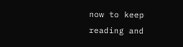now to keep reading and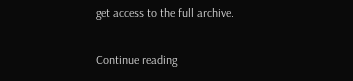get access to the full archive.

Continue reading